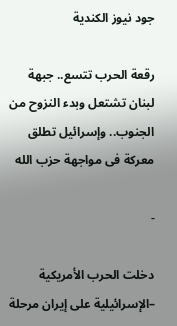جود نيوز الكندية

رقعة الحرب تتسع.. جبهة لبنان تشتعل وبدء النزوح من الجنوب.. وإسرائيل تطلق معركة فى مواجهة حزب الله

-

دخلت الحرب الأمريكية –الإسرائيلية على إيران مرحلة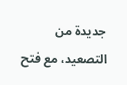جديدة من التصعيد، مع فتح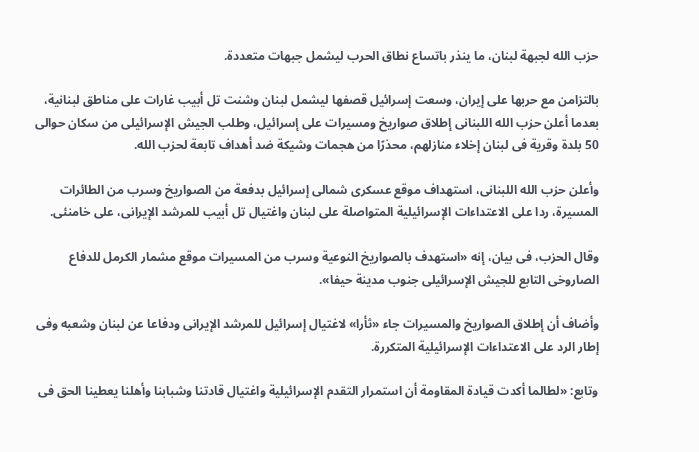حزب الله لجبهة لبنان، ما ينذر باتساع نطاق الحرب ليشمل جبهات متعددة.

بالتزامن مع حربها على إيران، وسعت إسرائيل قصفها ليشمل لبنان وشنت تل أبيب غارات على مناطق لبنانية، بعدما أعلن حزب الله اللبنانى إطلاق صواريخ ومسيرات على إسرائيل، وطلب الجيش الإسرائيلى من سكان حوالى 50 بلدة وقرية فى لبنان إخلاء منازلهم، محذرًا من هجمات وشيكة ضد أهداف تابعة لحزب الله.

وأعلن حزب الله اللبنانى، استهداف موقع عسكرى شمالى إسرائيل بدفعة من الصواريخ وسرب من الطائرات المسيرة، ردا على الاعتداءات الإسرائيلية المتواصلة على لبنان واغتيال تل أبيب للمرشد الإيرانى، على خامنئى.

وقال الحزب، فى بيان، إنه «استهدف بالصواريخ النوعية وسرب من المسيرات موقع مشمار الكرمل للدفاع الصاروخى التابع للجيش الإسرائيلى جنوب مدينة حيفا».

وأضاف أن إطلاق الصواريخ والمسيرات جاء «ثأرا» لاغتيال إسرائيل للمرشد الإيرانى ودفاعا عن لبنان وشعبه وفى إطار الرد على الاعتداءات الإسرائيلية المتكررة.

وتابع: «لطالما أكدت قيادة المقاومة أن استمرار التقدم الإسرائيلية واغتيال قادتنا وشبابنا وأهلنا يعطينا الحق فى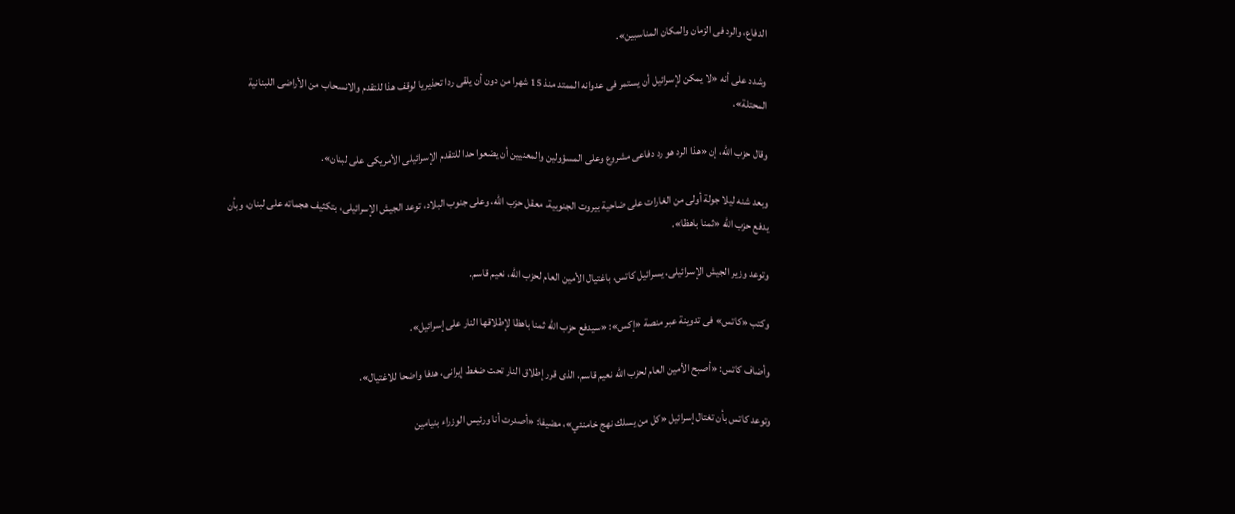الدفاع، والرد فى الزمان والمكان المناسبين».

وشدد على أنه «لا يمكن لإسرائيل أن يستمر فى عدوانه الممتد منذ 15 شهرا من دون أن يلقى ردا تحذيريا لوقف هذا للتقدم والانسحاب من الأراضى اللبنانية المحتلة».

وقال حزب الله، إن «هذا الرد هو رد دفاعى مشروع وعلى المسؤولين والمعنيين أن يضعوا حدا للتقدم الإسرائيلى الأمريكى على لبنان».

وبعد شنه ليلا جولة أولى من الغارات على ضاحية بيروت الجنوبية، معقل حزب الله، وعلى جنوب البلاد، توعد الجيش الإسرائيلى، بتكثيف هجماته على لبنان، وبأن يدفع حزب الله «ثمنا باهظا».

وتوعد وزير الجيش الإسرائيلى، يسرائيل كاتس، باغتيال الأمين العام لحزب الله، نعيم قاسم.

وكتب «كاتس» فى تدوينة عبر منصة «إكس»: «سيدفع حزب الله ثمنا باهظا لإطلاقها النار على إسرائيل».

وأضاف كاتس: «أصبح الأمين العام لحزب الله نعيم قاسم، الذى قرر إطلاق النار تحت ضغط إيرانى، هدفا واضحا للاغتيال».

وتوعد كاتس بأن تغتال إسرائيل «كل من يسلك نهج خامنئي»، مضيفا: «أصدرت أنا ورئيس الوزراء بنيامين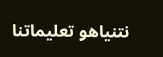نتنياهو تعليماتنا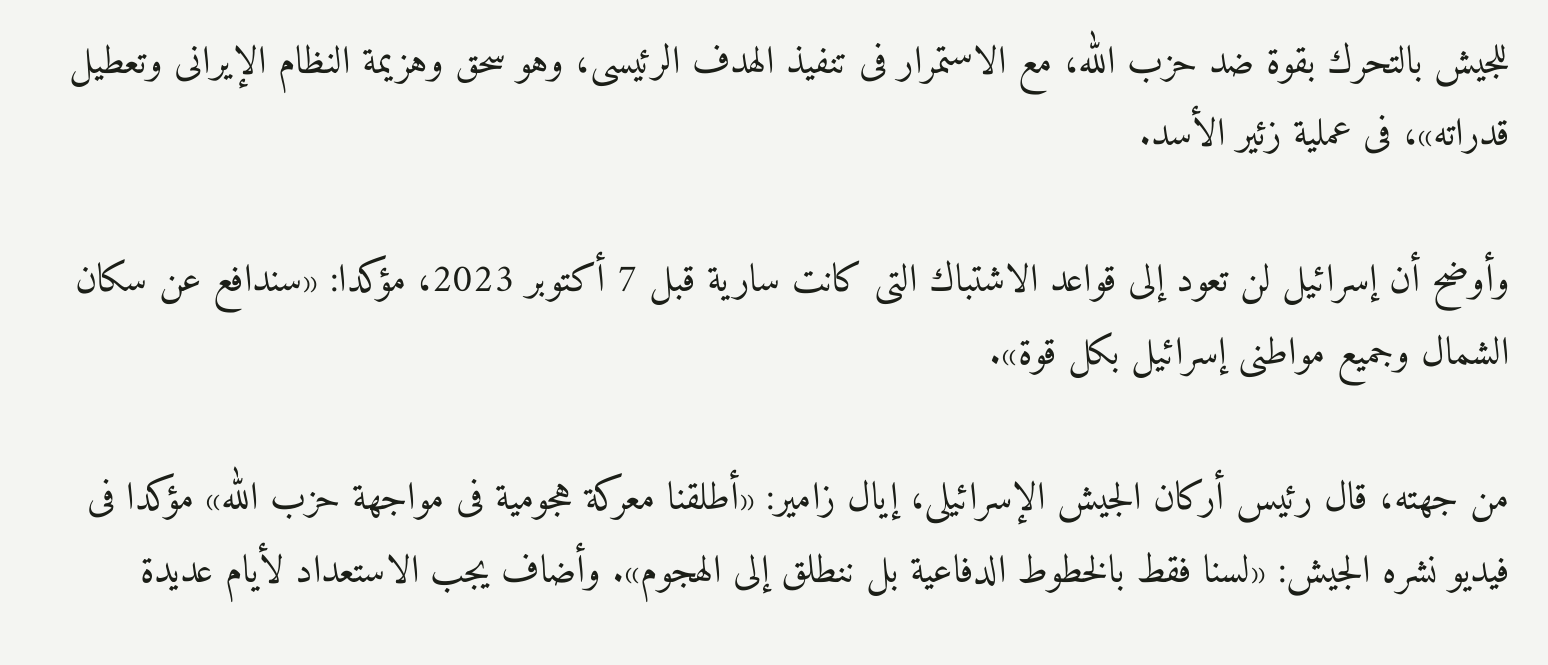للجيش بالتحرك بقوة ضد حزب الله، مع الاستمرار فى تنفيذ الهدف الرئيسى، وهو سحق وهزيمة النظام الإيرانى وتعطيل قدراته»، فى عملية زئير الأسد.

وأوضح أن إسرائيل لن تعود إلى قواعد الاشتباك التى كانت سارية قبل 7 أكتوبر 2023، مؤكدا: «سندافع عن سكان الشمال وجميع مواطنى إسرائيل بكل قوة».

من جهته، قال رئيس أركان الجيش الإسرائيلى، إيال زامير: «أطلقنا معركة هجومية فى مواجهة حزب الله» مؤكدا فى فيديو نشره الجيش: «لسنا فقط بالخطوط الدفاعية بل ننطلق إلى الهجوم». وأضاف يجب الاستعداد لأيام عديدة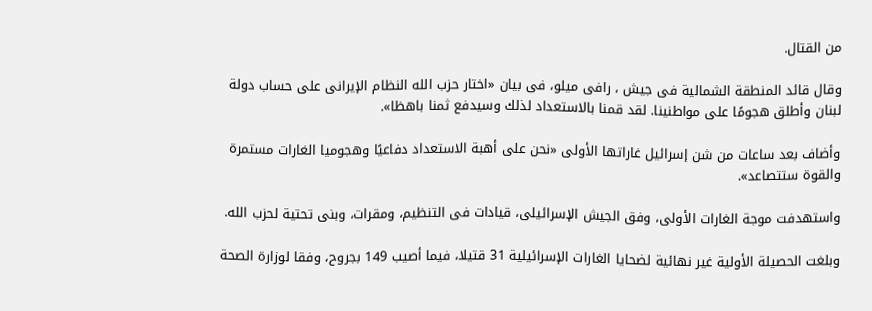من القتال.

وقال قائد المنطقة الشمالية فى جيش ، رافى ميلو، فى بيان «اختار حزب الله النظام الإيرانى على حساب دولة لبنان وأطلق هجومًا على مواطنينا. لقد قمنا بالاستعداد لذلك وسيدفع ثمنا باهظا».

وأضاف بعد ساعات من شن إسرائيل غاراتها الأولى «نحن على أهبة الاستعداد دفاعيًا وهجوميا الغارات مستمرة والقوة ستتصاعد».

واستهدفت موجة الغارات الأولى، وفق الجيش الإسرائيلى، قيادات فى التنظيم، ومقرات، وبنى تحتية لحزب الله.

وبلغت الحصيلة الأولية غير نهائية لضحايا الغارات الإسرائيلية 31 قتيلا، فيما أصيب 149 بجروح، وفقا لوزارة الصحة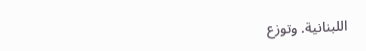اللبنانية. وتوزع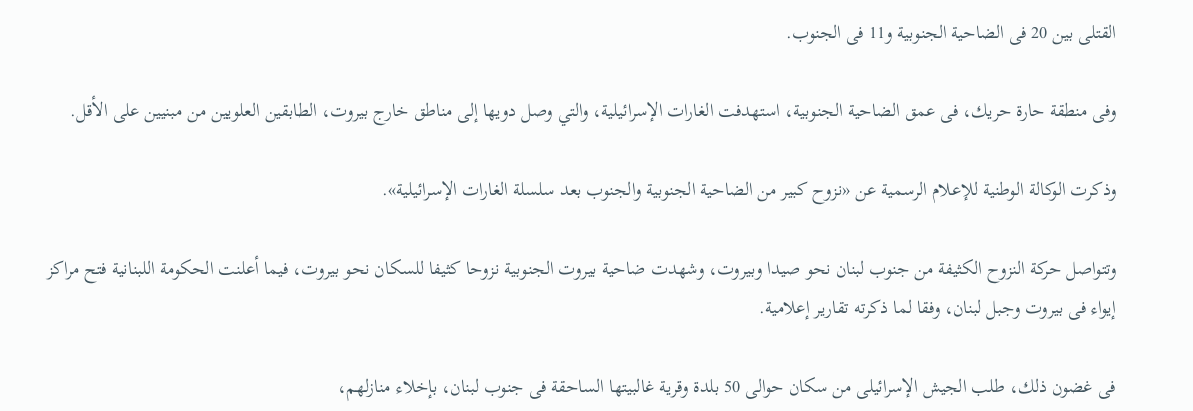القتلى بين 20 فى الضاحية الجنوبية و11 فى الجنوب.

وفى منطقة حارة حريك، فى عمق الضاحية الجنوبية، استهدفت الغارات الإسرائيلية، والتي وصل دويها إلى مناطق خارج بيروت، الطابقين العلويين من مبنيين على الأقل.

وذكرت الوكالة الوطنية للإعلام الرسمية عن «نزوح كبير من الضاحية الجنوبية والجنوب بعد سلسلة الغارات الإسرائيلية».

وتتواصل حركة النزوح الكثيفة من جنوب لبنان نحو صيدا وبيروت، وشهدت ضاحية بيروت الجنوبية نزوحا كثيفا للسكان نحو بيروت، فيما أعلنت الحكومة اللبنانية فتح مراكز إيواء فى بيروت وجبل لبنان، وفقا لما ذكرته تقارير إعلامية.

فى غضون ذلك، طلب الجيش الإسرائيلى من سكان حوالى 50 بلدة وقرية غالبيتها الساحقة فى جنوب لبنان، بإخلاء منازلهم،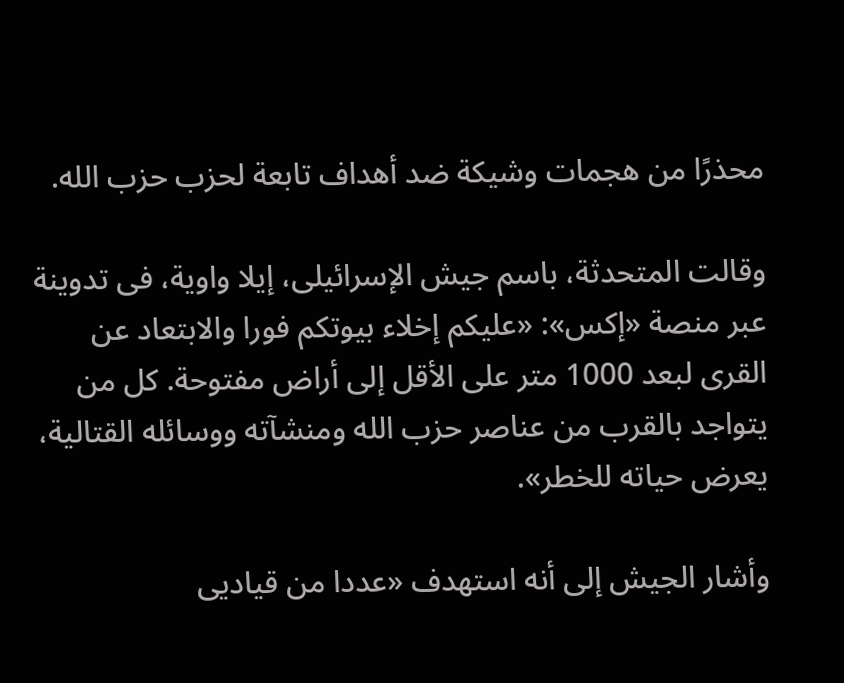محذرًا من هجمات وشيكة ضد أهداف تابعة لحزب حزب الله.

وقالت المتحدثة، باسم جيش الإسرائيلى، إيلا واوية، فى تدوينة عبر منصة «إكس»: «عليكم إخلاء بيوتكم فورا والابتعاد عن القرى لبعد 1000 متر على الأقل إلى أراض مفتوحة. كل من يتواجد بالقرب من عناصر حزب الله ومنشآته ووسائله القتالية، يعرض حياته للخطر».

وأشار الجيش إلى أنه استهدف «عددا من قياديى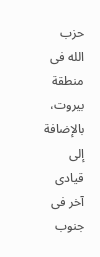حزب الله فى منطقة بيروت، بالإضافة إلى قيادى آخر فى جنوب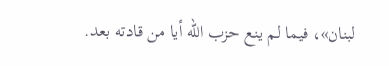لبنان»، فيما لم ينع حزب الله أيا من قادته بعد.